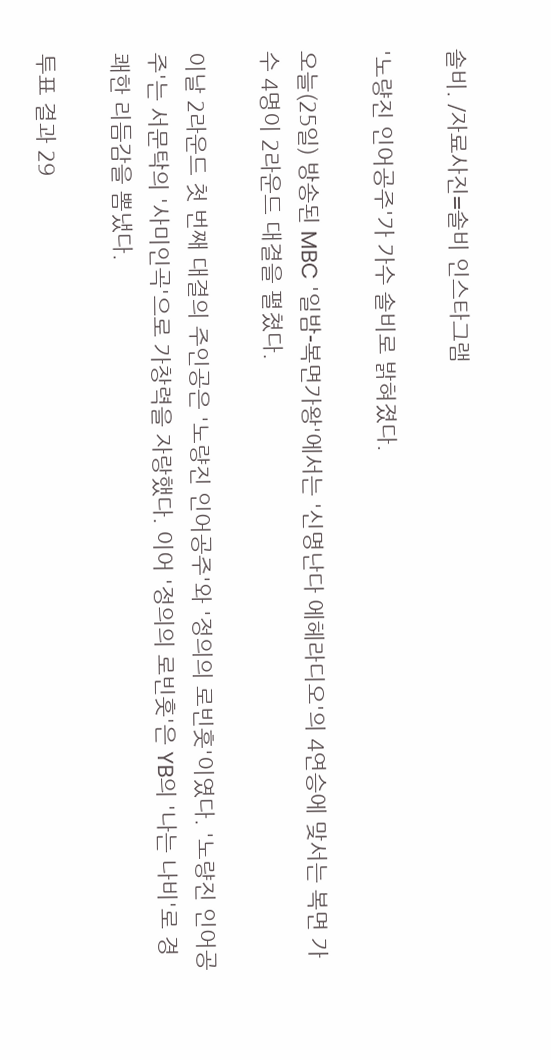솔비. /자료사진=솔비 인스타그램

'노량진 인어공주'가 가수 솔비로 밝혀졌다.

오늘(25일) 방송된 MBC '일밤-복면가왕'에서는 '신명난다 에헤라디오'의 4연승에 맞서는 복면 가수 4명이 2라운드 대결을 펼쳤다.

이날 2라운드 첫 번째 대결의 주인공은 '노량진 인어공주'와 '정의의 로빈훗'이였다. '노량진 인어공주'는 서문탁의 '사미인곡'으로 가창력을 자랑했다. 이어 '정의의 로빈훗'은 YB의 '나는 나비'로 경쾌한 리듬감을 뽐냈다.

투표 결과 29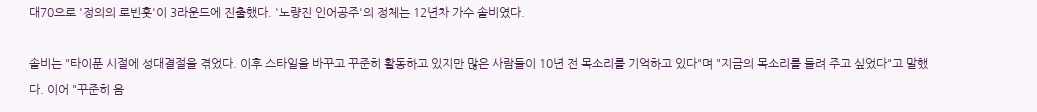대70으로 '정의의 로빈훗'이 3라운드에 진출했다. '노량진 인어공주'의 정체는 12년차 가수 솔비였다.

솔비는 "타이푼 시절에 성대결절을 겪었다. 이후 스타일을 바꾸고 꾸준히 활동하고 있지만 많은 사람들이 10년 전 목소리를 기억하고 있다"며 "지금의 목소리를 들려 주고 싶었다"고 말했다. 이어 "꾸준히 음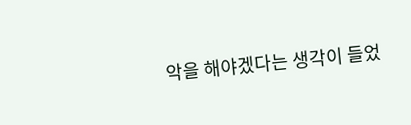악을 해야겠다는 생각이 들었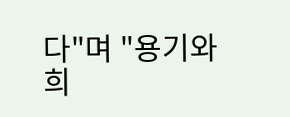다"며 "용기와 희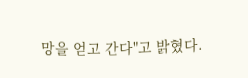망을 얻고 간다"고 밝혔다.